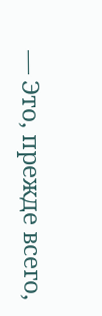— Это, прежде всего,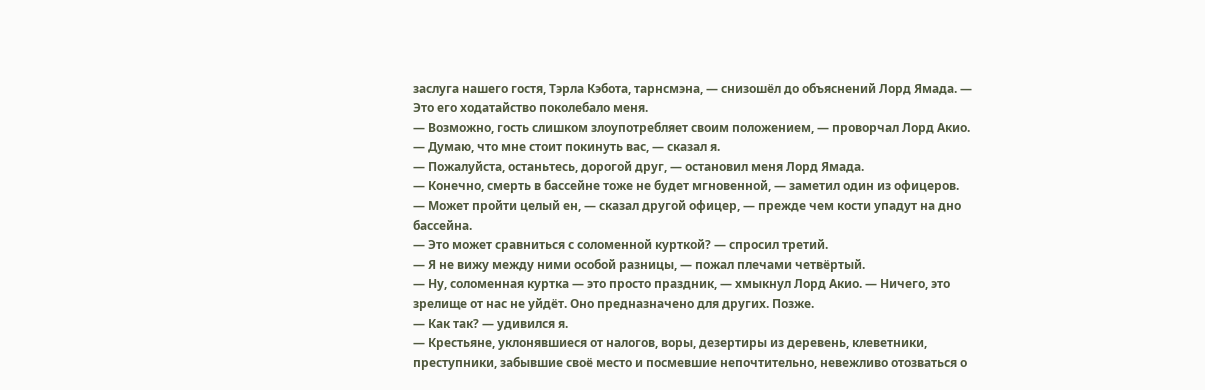заслуга нашего гостя, Тэрла Кэбота, тарнсмэна, — снизошёл до объяснений Лорд Ямада. — Это его ходатайство поколебало меня.
— Возможно, гость слишком злоупотребляет своим положением, — проворчал Лорд Акио.
— Думаю, что мне стоит покинуть вас, — сказал я.
— Пожалуйста, останьтесь, дорогой друг, — остановил меня Лорд Ямада.
— Конечно, смерть в бассейне тоже не будет мгновенной, — заметил один из офицеров.
— Может пройти целый ен, — сказал другой офицер, — прежде чем кости упадут на дно бассейна.
— Это может сравниться с соломенной курткой? — спросил третий.
— Я не вижу между ними особой разницы, — пожал плечами четвёртый.
— Ну, соломенная куртка — это просто праздник, — хмыкнул Лорд Акио. — Ничего, это зрелище от нас не уйдёт. Оно предназначено для других. Позже.
— Как так? — удивился я.
— Крестьяне, уклонявшиеся от налогов, воры, дезертиры из деревень, клеветники, преступники, забывшие своё место и посмевшие непочтительно, невежливо отозваться о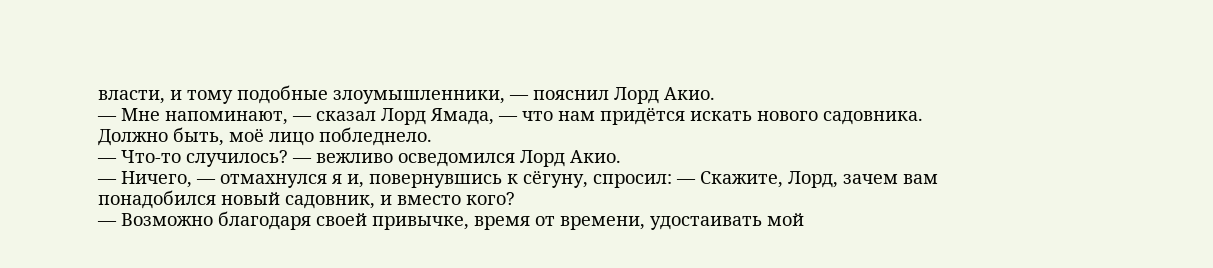власти, и тому подобные злоумышленники, — пояснил Лорд Акио.
— Мне напоминают, — сказал Лорд Ямада, — что нам придётся искать нового садовника.
Должно быть, моё лицо побледнело.
— Что-то случилось? — вежливо осведомился Лорд Акио.
— Ничего, — отмахнулся я и, повернувшись к сёгуну, спросил: — Скажите, Лорд, зачем вам понадобился новый садовник, и вместо кого?
— Возможно благодаря своей привычке, время от времени, удостаивать мой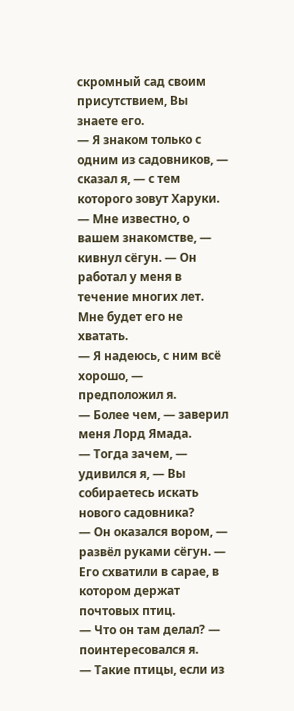скромный сад своим присутствием, Вы знаете его.
— Я знаком только с одним из садовников, — сказал я, — с тем которого зовут Харуки.
— Мне известно, о вашем знакомстве, — кивнул сёгун. — Он работал у меня в течение многих лет. Мне будет его не хватать.
— Я надеюсь, с ним всё хорошо, — предположил я.
— Более чем, — заверил меня Лорд Ямада.
— Тогда зачем, — удивился я, — Вы собираетесь искать нового садовника?
— Он оказался вором, — развёл руками сёгун. — Его схватили в сарае, в котором держат почтовых птиц.
— Что он там делал? — поинтересовался я.
— Такие птицы, если из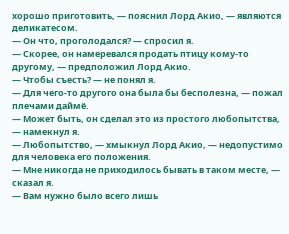хорошо приготовить, — пояснил Лорд Акио, — являются деликатесом.
— Он что, проголодался? — спросил я.
— Скорее, он намеревался продать птицу кому-то другому, — предположил Лорд Акио.
— Чтобы съесть? — не понял я.
— Для чего-то другого она была бы бесполезна, — пожал плечами даймё.
— Может быть, он сделал это из простого любопытства, — намекнул я.
— Любопытство, — хмыкнул Лорд Акио, — недопустимо для человека его положения.
— Мне никогда не приходилось бывать в таком месте, — сказал я.
— Вам нужно было всего лишь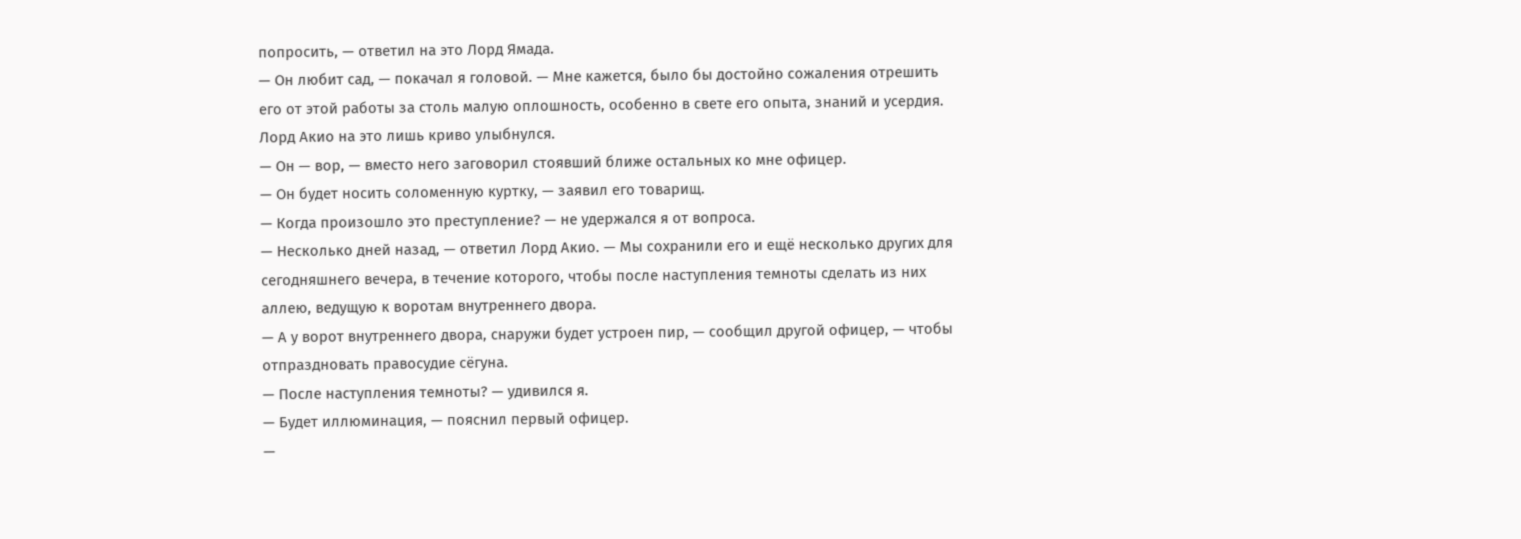попросить, — ответил на это Лорд Ямада.
— Он любит сад, — покачал я головой. — Мне кажется, было бы достойно сожаления отрешить его от этой работы за столь малую оплошность, особенно в свете его опыта, знаний и усердия.
Лорд Акио на это лишь криво улыбнулся.
— Он — вор, — вместо него заговорил стоявший ближе остальных ко мне офицер.
— Он будет носить соломенную куртку, — заявил его товарищ.
— Когда произошло это преступление? — не удержался я от вопроса.
— Несколько дней назад, — ответил Лорд Акио. — Мы сохранили его и ещё несколько других для сегодняшнего вечера, в течение которого, чтобы после наступления темноты сделать из них аллею, ведущую к воротам внутреннего двора.
— А у ворот внутреннего двора, снаружи будет устроен пир, — сообщил другой офицер, — чтобы отпраздновать правосудие сёгуна.
— После наступления темноты? — удивился я.
— Будет иллюминация, — пояснил первый офицер.
—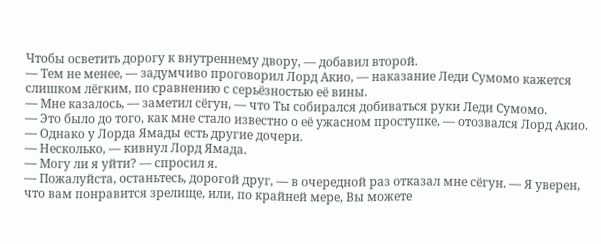Чтобы осветить дорогу к внутреннему двору, — добавил второй.
— Тем не менее, — задумчиво проговорил Лорд Акио, — наказание Леди Сумомо кажется слишком лёгким, по сравнению с серьёзностью её вины.
— Мне казалось, — заметил сёгун, — что Ты собирался добиваться руки Леди Сумомо.
— Это было до того, как мне стало известно о её ужасном проступке, — отозвался Лорд Акио. — Однако у Лорда Ямады есть другие дочери.
— Несколько, — кивнул Лорд Ямада.
— Могу ли я уйти? — спросил я.
— Пожалуйста, останьтесь, дорогой друг, — в очередной раз отказал мне сёгун. — Я уверен, что вам понравится зрелище, или, по крайней мере, Вы можете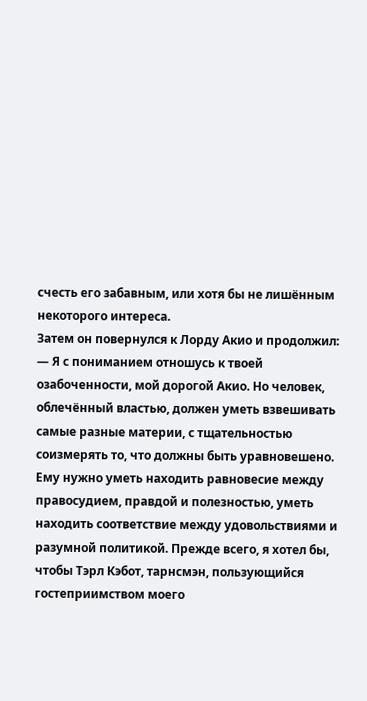счесть его забавным, или хотя бы не лишённым некоторого интереса.
Затем он повернулся к Лорду Акио и продолжил:
— Я с пониманием отношусь к твоей озабоченности, мой дорогой Акио. Но человек, облечённый властью, должен уметь взвешивать самые разные материи, с тщательностью соизмерять то, что должны быть уравновешено. Ему нужно уметь находить равновесие между правосудием, правдой и полезностью, уметь находить соответствие между удовольствиями и разумной политикой. Прежде всего, я хотел бы, чтобы Тэрл Кэбот, тарнсмэн, пользующийся гостеприимством моего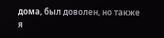дома, был доволен, но также я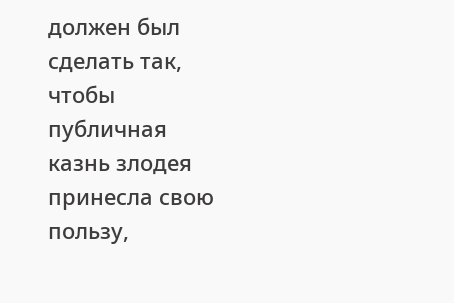должен был сделать так, чтобы публичная казнь злодея принесла свою пользу,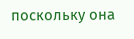поскольку она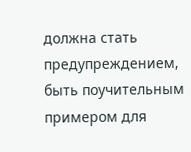должна стать предупреждением, быть поучительным примером для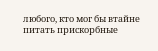любого, кто мог бы втайне питать прискорбные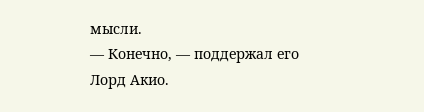мысли.
— Конечно, — поддержал его Лорд Акио.